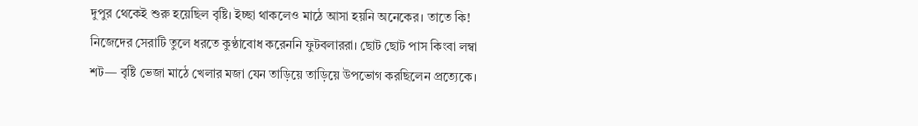দুপুর থেকেই শুরু হয়েছিল বৃষ্টি। ইচ্ছা থাকলেও মাঠে আসা হয়নি অনেকের। তাতে কি! নিজেদের সেরাটি তুলে ধরতে কুণ্ঠাবোধ করেননি ফুটবলাররা। ছোট ছোট পাস কিংবা লম্বা শট— বৃষ্টি ভেজা মাঠে খেলার মজা যেন তাড়িয়ে তাড়িয়ে উপভোগ করছিলেন প্রত্যেকে।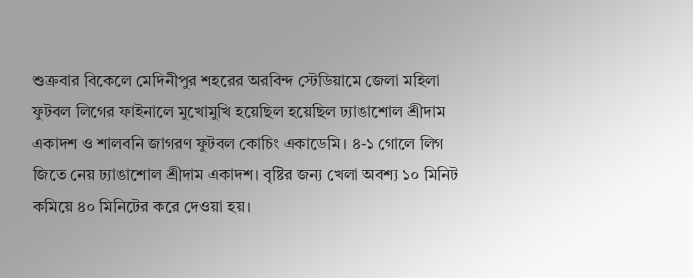শুক্রবার বিকেলে মেদিনীপুর শহরের অরবিন্দ স্টেডিয়ামে জেলা মহিলা ফুটবল লিগের ফাইনালে মুখোমুখি হয়েছিল হয়েছিল ঢ্যাঙাশোল শ্রীদাম একাদশ ও শালবনি জাগরণ ফুটবল কোচিং একাডেমি। ৪-১ গোলে লিগ জিতে নেয় ঢ্যাঙাশোল শ্রীদাম একাদশ। বৃষ্টির জন্য খেলা অবশ্য ১০ মিনিট কমিয়ে ৪০ মিনিটের করে দেওয়া হয়।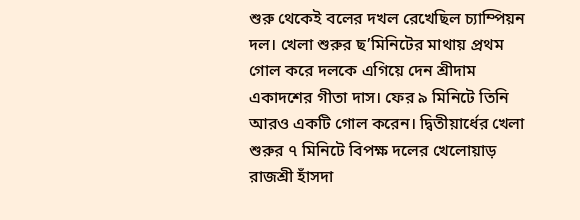শুরু থেকেই বলের দখল রেখেছিল চ্যাম্পিয়ন দল। খেলা শুরুর ছ’মিনিটের মাথায় প্রথম গোল করে দলকে এগিয়ে দেন শ্রীদাম একাদশের গীতা দাস। ফের ৯ মিনিটে তিনি আরও একটি গোল করেন। দ্বিতীয়ার্ধের খেলা শুরুর ৭ মিনিটে বিপক্ষ দলের খেলোয়াড় রাজশ্রী হাঁসদা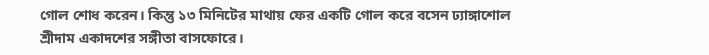গোল শোধ করেন। কিন্তু ১৩ মিনিটের মাথায় ফের একটি গোল করে বসেন ঢ্যাঙ্গাশোল শ্রীদাম একাদশের সঙ্গীতা বাসফোরে।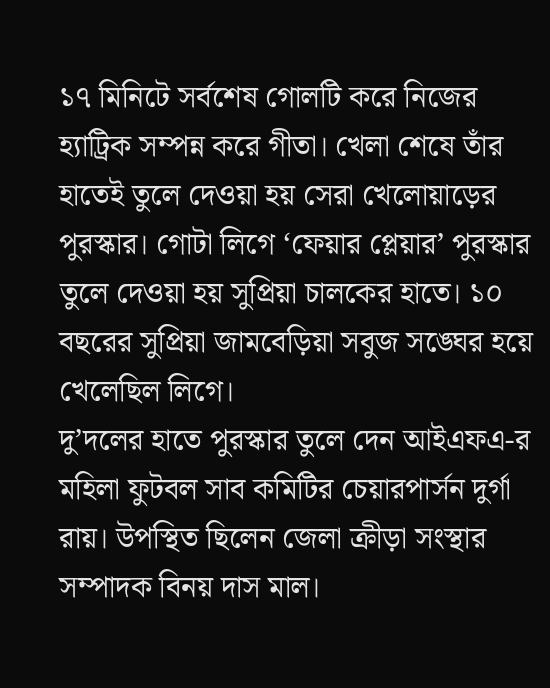১৭ মিনিটে সর্বশেষ গোলটি করে নিজের হ্যাট্রিক সম্পন্ন করে গীতা। খেলা শেষে তাঁর হাতেই তুলে দেওয়া হয় সেরা খেলোয়াড়ের পুরস্কার। গোটা লিগে ‘ফেয়ার প্লেয়ার’ পুরস্কার তুলে দেওয়া হয় সুপ্রিয়া চালকের হাতে। ১০ বছরের সুপ্রিয়া জামবেড়িয়া সবুজ সঙ্ঘের হয়ে খেলেছিল লিগে।
দু’দলের হাতে পুরস্কার তুলে দেন আইএফএ-র মহিলা ফুটবল সাব কমিটির চেয়ারপার্সন দুর্গা রায়। উপস্থিত ছিলেন জেলা ক্রীড়া সংস্থার সম্পাদক বিনয় দাস মাল।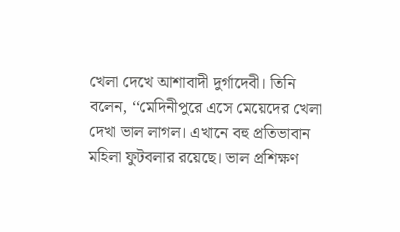খেলা দেখে আশাবাদী দুর্গাদেবী। তিনি বলেন, ‘‘মেদিনীপুরে এসে মেয়েদের খেলা দেখা ভাল লাগল। এখানে বহু প্রতিভাবান মহিলা ফুটবলার রয়েছে। ভাল প্রশিক্ষণ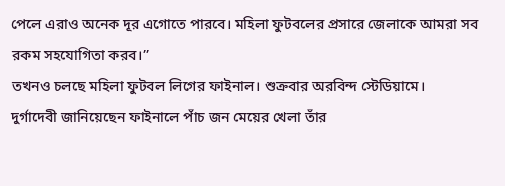পেলে এরাও অনেক দূর এগোতে পারবে। মহিলা ফুটবলের প্রসারে জেলাকে আমরা সব রকম সহযোগিতা করব।’’
তখনও চলছে মহিলা ফুটবল লিগের ফাইনাল। শুক্রবার অরবিন্দ স্টেডিয়ামে।
দুর্গাদেবী জানিয়েছেন ফাইনালে পাঁচ জন মেয়ের খেলা তাঁর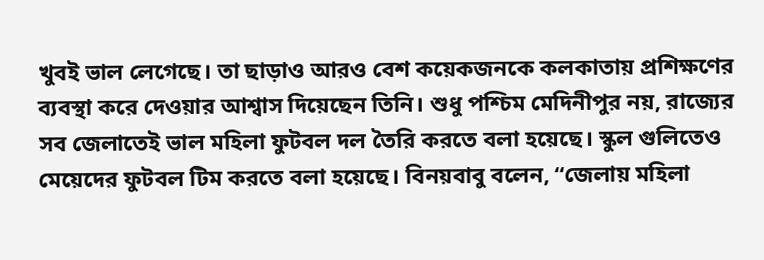খুবই ভাল লেগেছে। তা ছাড়াও আরও বেশ কয়েকজনকে কলকাতায় প্রশিক্ষণের ব্যবস্থা করে দেওয়ার আশ্বাস দিয়েছেন তিনি। শুধু পশ্চিম মেদিনীপুর নয়, রাজ্যের সব জেলাতেই ভাল মহিলা ফুটবল দল তৈরি করতে বলা হয়েছে। স্কুল গুলিতেও মেয়েদের ফুটবল টিম করতে বলা হয়েছে। বিনয়বাবু বলেন, ‘‘জেলায় মহিলা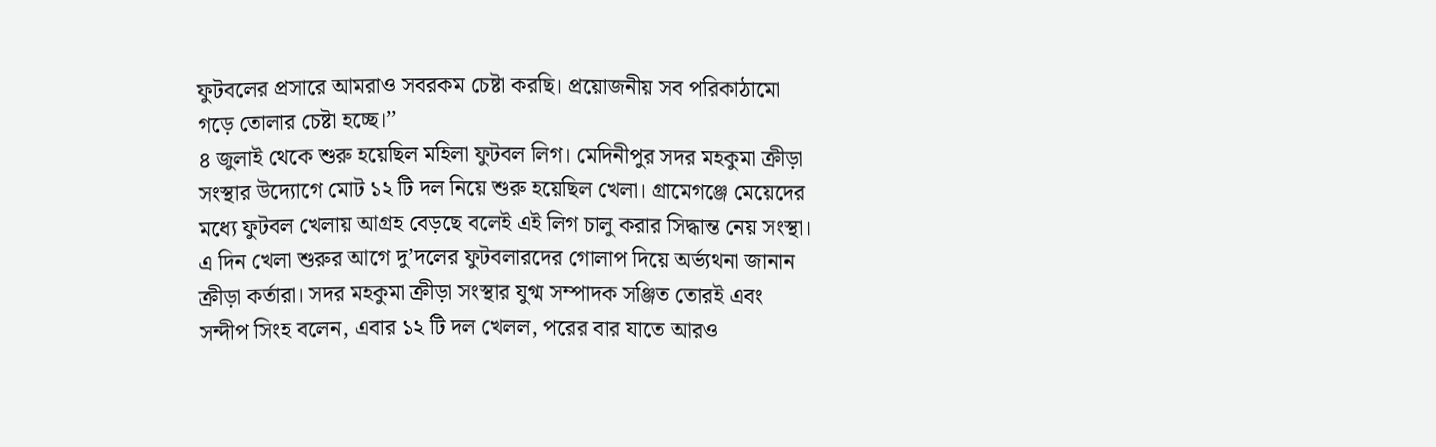ফুটবলের প্রসারে আমরাও সবরকম চেষ্টা করছি। প্রয়োজনীয় সব পরিকাঠামো গড়ে তোলার চেষ্টা হচ্ছে।’’
৪ জুলাই থেকে শুরু হয়েছিল মহিলা ফুটবল লিগ। মেদিনীপুর সদর মহকুমা ক্রীড়া সংস্থার উদ্যোগে মোট ১২ টি দল নিয়ে শুরু হয়েছিল খেলা। গ্রামেগঞ্জে মেয়েদের মধ্যে ফুটবল খেলায় আগ্রহ বেড়ছে বলেই এই লিগ চালু করার সিদ্ধান্ত নেয় সংস্থা। এ দিন খেলা শুরুর আগে দু’দলের ফুটবলারদের গোলাপ দিয়ে অর্ভ্যথনা জানান ক্রীড়া কর্তারা। সদর মহকুমা ক্রীড়া সংস্থার যুগ্ম সম্পাদক সঞ্জিত তোরই এবং সন্দীপ সিংহ বলেন, এবার ১২ টি দল খেলল, পরের বার যাতে আরও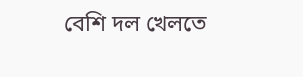বেশি দল খেলতে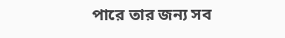পারে তার জন্য সব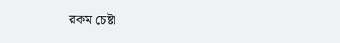রকম চেষ্টা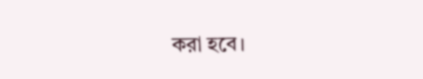করা হবে।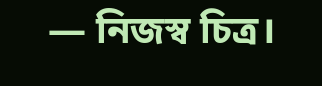— নিজস্ব চিত্র।